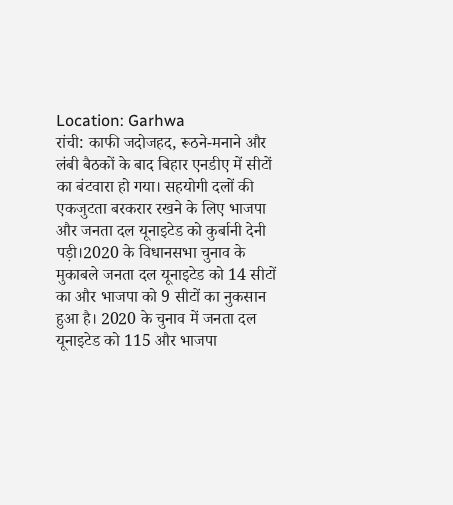Location: Garhwa
रांची: काफी जदोजहद, रूठने-मनाने और लंबी बैठकों के बाद बिहार एनडीए में सीटों का बंटवारा हो गया। सहयोगी दलों की एकजुटता बरकरार रखने के लिए भाजपा और जनता दल यूनाइटेड को कुर्बानी देनी पड़ी।2020 के विधानसभा चुनाव के मुकाबले जनता दल यूनाइटेड को 14 सीटों का और भाजपा को 9 सीटों का नुकसान हुआ है। 2020 के चुनाव में जनता दल यूनाइटेड को 115 और भाजपा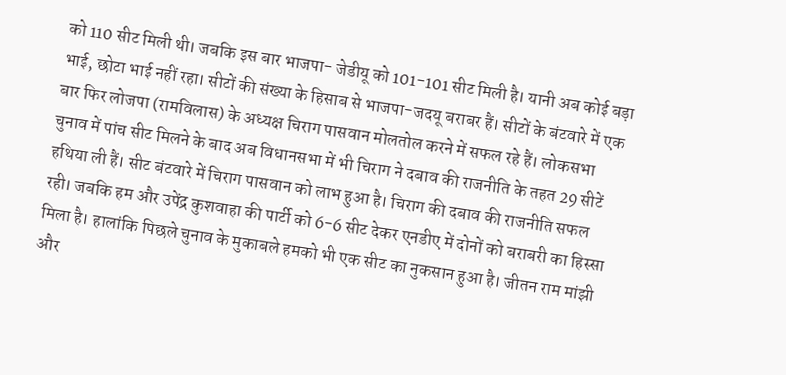को 110 सीट मिली थी। जबकि इस बार भाजपा- जेडीयू को 101-101 सीट मिली है। यानी अब कोई बड़ा भाई, छोटा भाई नहीं रहा। सीटों की संख्या के हिसाब से भाजपा-जदयू बराबर हैं। सीटों के बंटवारे में एक बार फिर लोजपा (रामविलास) के अध्यक्ष चिराग पासवान मोलतोल करने में सफल रहे हैं। लोकसभा चुनाव में पांच सीट मिलने के बाद अब विधानसभा में भी चिराग ने दबाव की राजनीति के तहत 29 सीटें हथिया ली हैं। सीट बंटवारे में चिराग पासवान को लाभ हुआ है। चिराग की दबाव की राजनीति सफल रही। जबकि हम और उपेंद्र कुशवाहा की पार्टी को 6-6 सीट देकर एनडीए में दोनों को बराबरी का हिस्सा मिला है। हालांकि पिछले चुनाव के मुकाबले हमको भी एक सीट का नुकसान हुआ है। जीतन राम मांझी और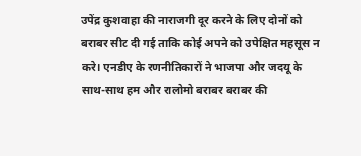उपेंद्र कुशवाहा की नाराजगी दूर करने के लिए दोनों को बराबर सीट दी गई ताकि कोई अपने को उपेक्षित महसूस न करे। एनडीए के रणनीतिकारों ने भाजपा और जदयू के साथ-साथ हम और रालोमो बराबर बराबर की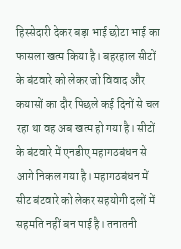हिस्सेदारी देकर बड़ा भाई छोटा भाई का फासला खत्म किया है। बहरहाल सीटों के बंटवारे को लेकर जो विवाद और कयासों का दौर पिछले कई दिनों से चल रहा था वह अब खत्म हो गया है। सीटों के बंटवारे में एनडीए महागठबंधन से आगे निकल गया है। महागठबंधन में सीट बंटवारे को लेकर सहयोगी दलों में सहमति नहीं बन पाई है। तनातनी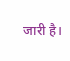जारी है।